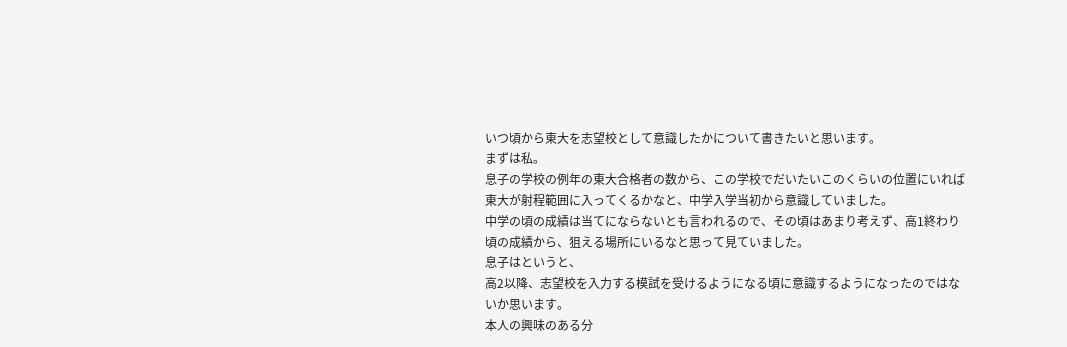いつ頃から東大を志望校として意識したかについて書きたいと思います。
まずは私。
息子の学校の例年の東大合格者の数から、この学校でだいたいこのくらいの位置にいれば東大が射程範囲に入ってくるかなと、中学入学当初から意識していました。
中学の頃の成績は当てにならないとも言われるので、その頃はあまり考えず、高1終わり頃の成績から、狙える場所にいるなと思って見ていました。
息子はというと、
高2以降、志望校を入力する模試を受けるようになる頃に意識するようになったのではないか思います。
本人の興味のある分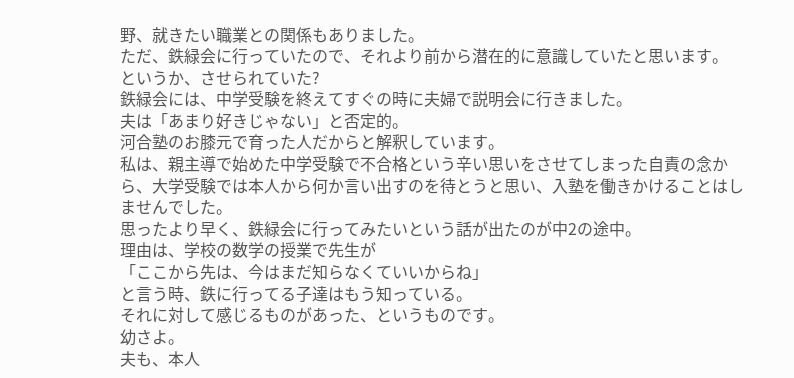野、就きたい職業との関係もありました。
ただ、鉄緑会に行っていたので、それより前から潜在的に意識していたと思います。
というか、させられていた?
鉄緑会には、中学受験を終えてすぐの時に夫婦で説明会に行きました。
夫は「あまり好きじゃない」と否定的。
河合塾のお膝元で育った人だからと解釈しています。
私は、親主導で始めた中学受験で不合格という辛い思いをさせてしまった自責の念から、大学受験では本人から何か言い出すのを待とうと思い、入塾を働きかけることはしませんでした。
思ったより早く、鉄緑会に行ってみたいという話が出たのが中2の途中。
理由は、学校の数学の授業で先生が
「ここから先は、今はまだ知らなくていいからね」
と言う時、鉄に行ってる子達はもう知っている。
それに対して感じるものがあった、というものです。
幼さよ。
夫も、本人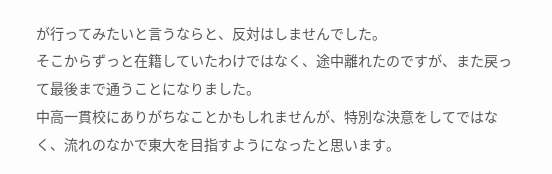が行ってみたいと言うならと、反対はしませんでした。
そこからずっと在籍していたわけではなく、途中離れたのですが、また戻って最後まで通うことになりました。
中高一貫校にありがちなことかもしれませんが、特別な決意をしてではなく、流れのなかで東大を目指すようになったと思います。